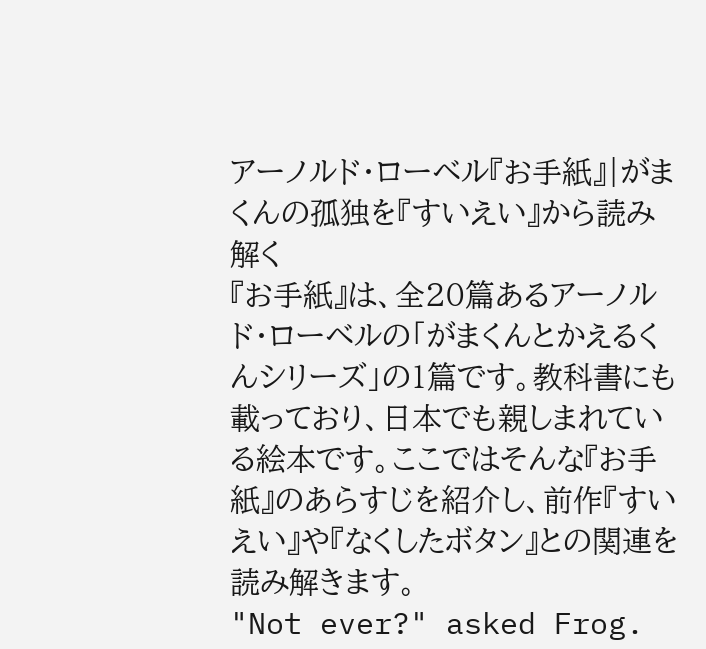アーノルド・ローベル『お手紙』|がまくんの孤独を『すいえい』から読み解く
『お手紙』は、全20篇あるアーノルド・ローベルの「がまくんとかえるくんシリーズ」の1篇です。教科書にも載っており、日本でも親しまれている絵本です。ここではそんな『お手紙』のあらすじを紹介し、前作『すいえい』や『なくしたボタン』との関連を読み解きます。
"Not ever?" asked Frog.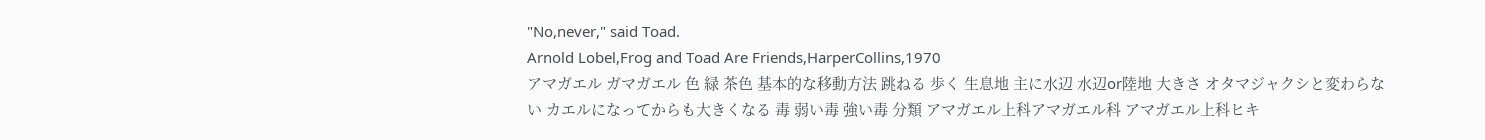"No,never," said Toad.
Arnold Lobel,Frog and Toad Are Friends,HarperCollins,1970
アマガエル ガマガエル 色 緑 茶色 基本的な移動方法 跳ねる 歩く 生息地 主に水辺 水辺or陸地 大きさ オタマジャクシと変わらない カエルになってからも大きくなる 毒 弱い毒 強い毒 分類 アマガエル上科アマガエル科 アマガエル上科ヒキ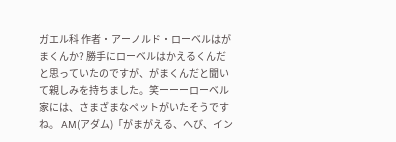ガエル科 作者・アーノルド・ローベルはがまくんか? 勝手にローベルはかえるくんだと思っていたのですが、がまくんだと聞いて親しみを持ちました。笑ーーーローベル家には、さまざまなペットがいたそうですね。 AM(アダム)「がまがえる、へび、イン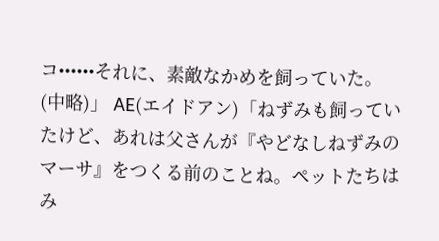コ••••••それに、素敵なかめを飼っていた。(中略)」 AE(エイドアン)「ねずみも飼っていたけど、あれは父さんが『やどなしねずみのマーサ』をつくる前のことね。ペットたちはみ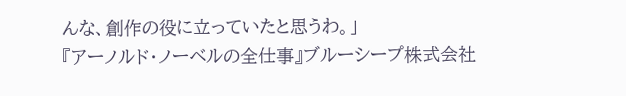んな、創作の役に立っていたと思うわ。」
『アーノルド・ノーベルの全仕事』ブルーシープ株式会社